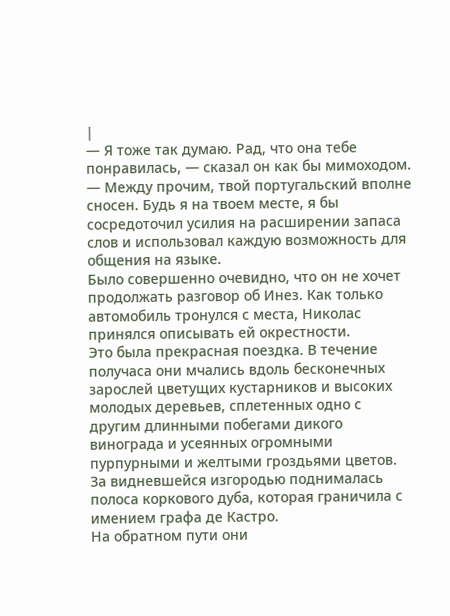|
— Я тоже так думаю. Рад, что она тебе понравилась, — сказал он как бы мимоходом. — Между прочим, твой португальский вполне сносен. Будь я на твоем месте, я бы сосредоточил усилия на расширении запаса слов и использовал каждую возможность для общения на языке.
Было совершенно очевидно, что он не хочет продолжать разговор об Инез. Как только автомобиль тронулся с места, Николас принялся описывать ей окрестности.
Это была прекрасная поездка. В течение получаса они мчались вдоль бесконечных зарослей цветущих кустарников и высоких молодых деревьев, сплетенных одно с другим длинными побегами дикого винограда и усеянных огромными пурпурными и желтыми гроздьями цветов. За видневшейся изгородью поднималась полоса коркового дуба, которая граничила с имением графа де Кастро.
На обратном пути они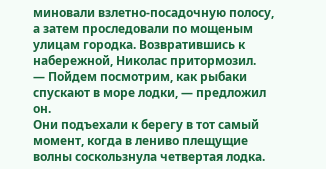миновали взлетно-посадочную полосу, а затем проследовали по мощеным улицам городка. Возвратившись к набережной, Николас притормозил.
— Пойдем посмотрим, как рыбаки спускают в море лодки, — предложил он.
Они подъехали к берегу в тот самый момент, когда в лениво плещущие волны соскользнула четвертая лодка.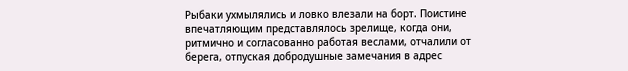Рыбаки ухмылялись и ловко влезали на борт. Поистине впечатляющим представлялось зрелище, когда они, ритмично и согласованно работая веслами, отчалили от берега, отпуская добродушные замечания в адрес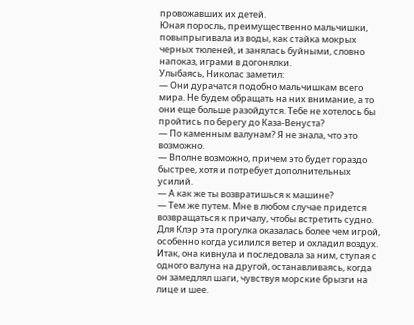провожавших их детей.
Юная поросль, преимущественно мальчишки, повыпрыгивала из воды, как стайка мокрых черных тюленей, и занялась буйными, словно напоказ, играми в догонялки.
Улыбаясь, Николас заметил:
— Они дурачатся подобно мальчишкам всего мира. Не будем обращать на них внимание, а то они еще больше разойдутся. Тебе не хотелось бы пройтись по берегу до Каза-Венуста?
— По каменным валунам? Я не знала, что это возможно.
— Вполне возможно, причем это будет гораздо быстрее, хотя и потребует дополнительных усилий.
— А как же ты возвратишься к машине?
— Тем же путем. Мне в любом случае придется возвращаться к причалу, чтобы встретить судно.
Для Клэр эта прогулка оказалась более чем игрой, особенно когда усилился ветер и охладил воздух. Итак, она кивнула и последовала за ним, ступая с одного валуна на другой, останавливаясь, когда он замедлял шаги, чувствуя морские брызги на лице и шее.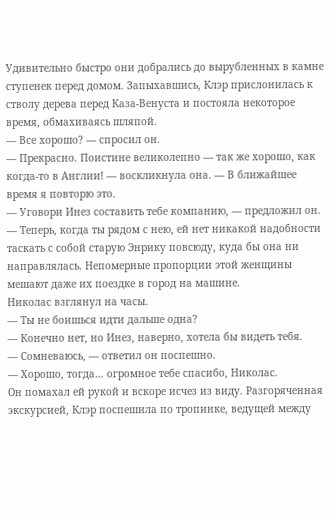Удивительно быстро они добрались до вырубленных в камне ступенек перед домом. Запыхавшись, Клэр прислонилась к стволу дерева перед Каза-Венуста и постояла некоторое время, обмахиваясь шляпой.
— Все хорошо? — спросил он.
— Прекрасно. Поистине великолепно — так же хорошо, как когда-то в Англии! — воскликнула она. — В ближайшее время я повторю это.
— Уговори Инез составить тебе компанию, — предложил он. — Теперь, когда ты рядом с нею, ей нет никакой надобности таскать с собой старую Энрику повсюду, куда бы она ни направлялась. Непомерные пропорции этой женщины мешают даже их поездке в город на машине.
Николас взглянул на часы.
— Ты не боишься идти дальше одна?
— Конечно нет, но Инез, наверно, хотела бы видеть тебя.
— Сомневаюсь, — ответил он поспешно.
— Хорошо, тогда… огромное тебе спасибо, Николас.
Он помахал ей рукой и вскоре исчез из виду. Разгоряченная экскурсией, Клэр поспешила по тропинке, ведущей между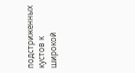подстриженных кустов к широкой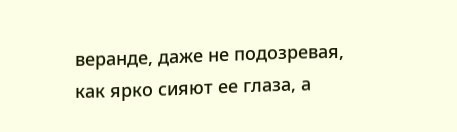веранде, даже не подозревая, как ярко сияют ее глаза, а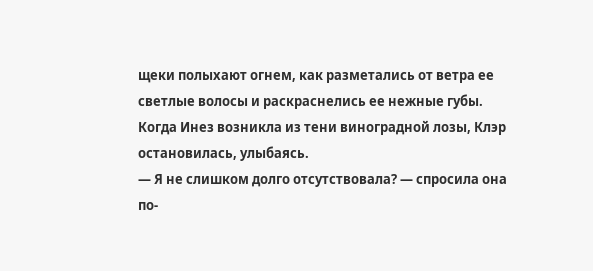щеки полыхают огнем, как разметались от ветра ее светлые волосы и раскраснелись ее нежные губы. Когда Инез возникла из тени виноградной лозы, Клэр остановилась, улыбаясь.
— Я не слишком долго отсутствовала? — спросила она по-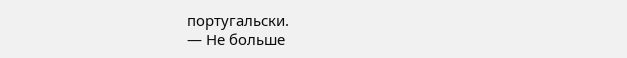португальски.
— Не больше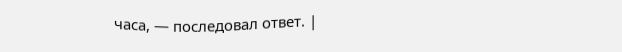часа, — последовал ответ. |